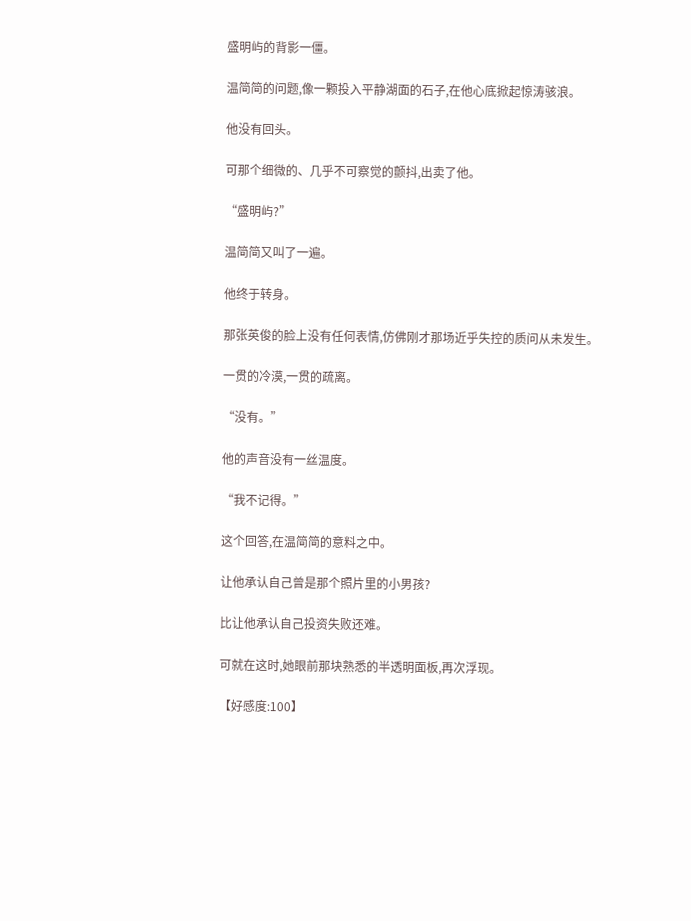盛明屿的背影一僵。

温简简的问题,像一颗投入平静湖面的石子,在他心底掀起惊涛骇浪。

他没有回头。

可那个细微的、几乎不可察觉的颤抖,出卖了他。

“盛明屿?”

温简简又叫了一遍。

他终于转身。

那张英俊的脸上没有任何表情,仿佛刚才那场近乎失控的质问从未发生。

一贯的冷漠,一贯的疏离。

“没有。”

他的声音没有一丝温度。

“我不记得。”

这个回答,在温简简的意料之中。

让他承认自己曾是那个照片里的小男孩?

比让他承认自己投资失败还难。

可就在这时,她眼前那块熟悉的半透明面板,再次浮现。

【好感度:100】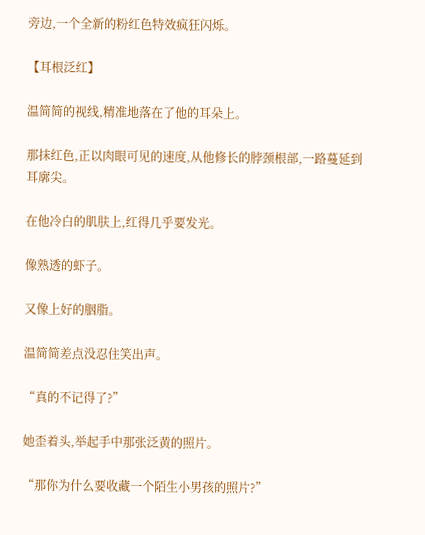旁边,一个全新的粉红色特效疯狂闪烁。

【耳根泛红】

温简简的视线,精准地落在了他的耳朵上。

那抹红色,正以肉眼可见的速度,从他修长的脖颈根部,一路蔓延到耳廓尖。

在他冷白的肌肤上,红得几乎要发光。

像熟透的虾子。

又像上好的胭脂。

温简简差点没忍住笑出声。

“真的不记得了?”

她歪着头,举起手中那张泛黄的照片。

“那你为什么要收藏一个陌生小男孩的照片?”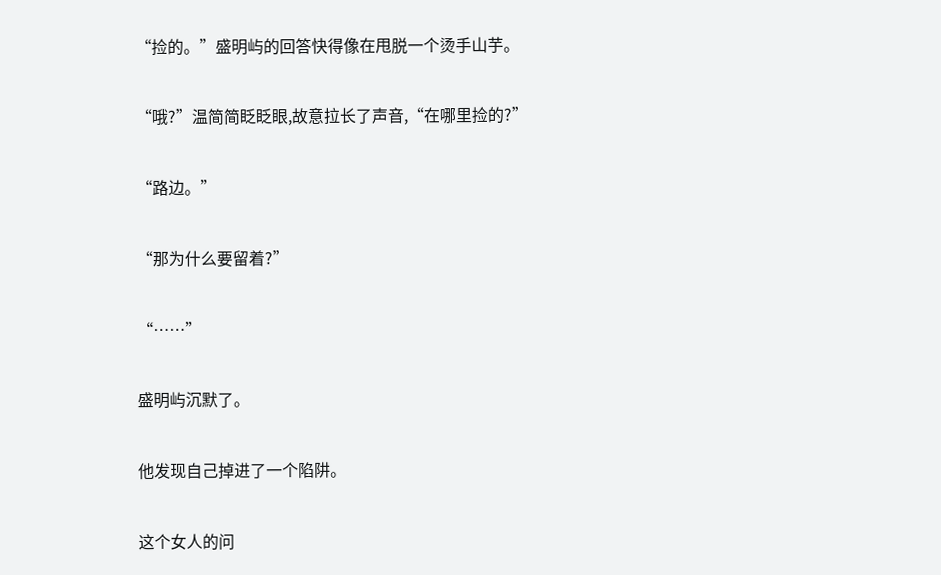“捡的。”盛明屿的回答快得像在甩脱一个烫手山芋。

“哦?”温简简眨眨眼,故意拉长了声音,“在哪里捡的?”

“路边。”

“那为什么要留着?”

“……”

盛明屿沉默了。

他发现自己掉进了一个陷阱。

这个女人的问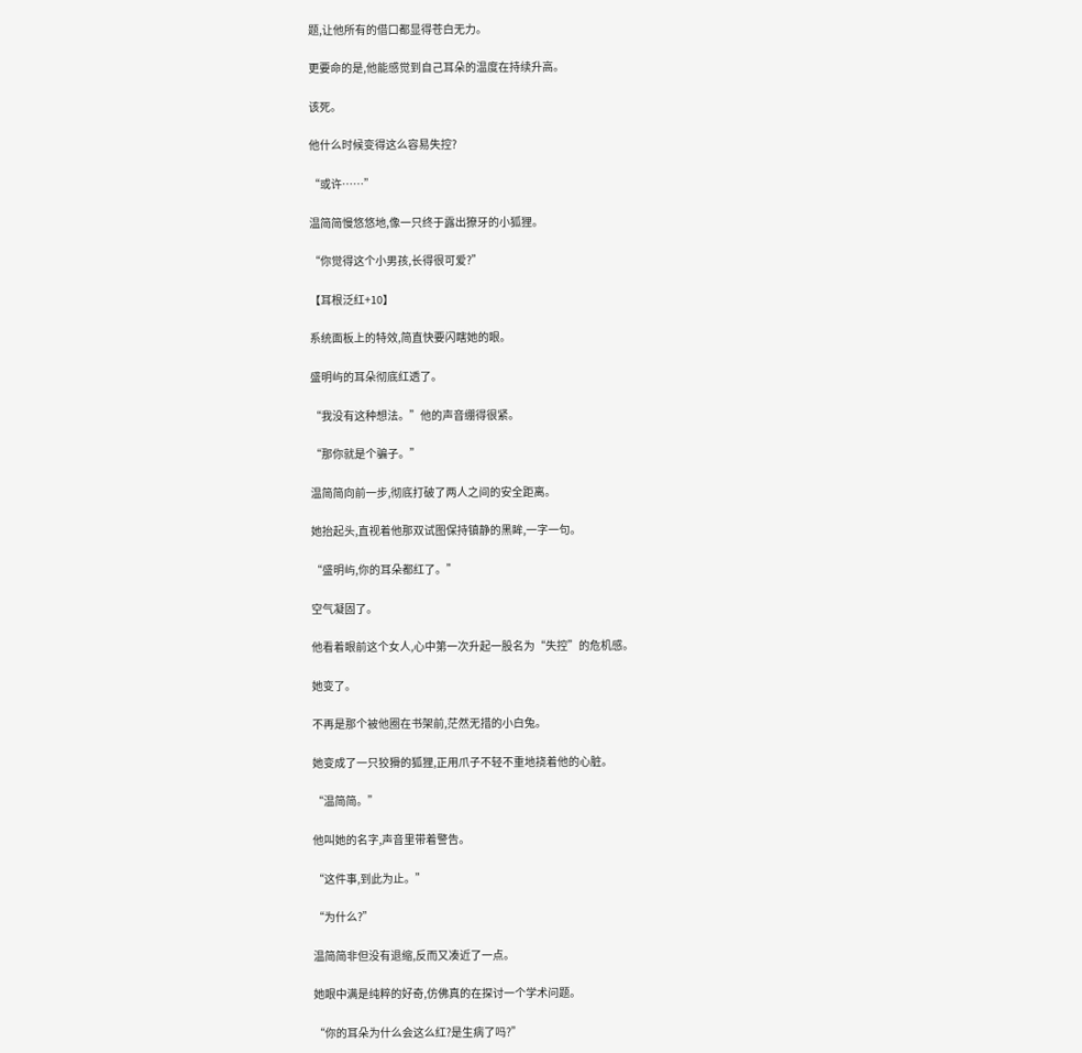题,让他所有的借口都显得苍白无力。

更要命的是,他能感觉到自己耳朵的温度在持续升高。

该死。

他什么时候变得这么容易失控?

“或许……”

温简简慢悠悠地,像一只终于露出獠牙的小狐狸。

“你觉得这个小男孩,长得很可爱?”

【耳根泛红+10】

系统面板上的特效,简直快要闪瞎她的眼。

盛明屿的耳朵彻底红透了。

“我没有这种想法。”他的声音绷得很紧。

“那你就是个骗子。”

温简简向前一步,彻底打破了两人之间的安全距离。

她抬起头,直视着他那双试图保持镇静的黑眸,一字一句。

“盛明屿,你的耳朵都红了。”

空气凝固了。

他看着眼前这个女人,心中第一次升起一股名为“失控”的危机感。

她变了。

不再是那个被他圈在书架前,茫然无措的小白兔。

她变成了一只狡猾的狐狸,正用爪子不轻不重地挠着他的心脏。

“温简简。”

他叫她的名字,声音里带着警告。

“这件事,到此为止。”

“为什么?”

温简简非但没有退缩,反而又凑近了一点。

她眼中满是纯粹的好奇,仿佛真的在探讨一个学术问题。

“你的耳朵为什么会这么红?是生病了吗?”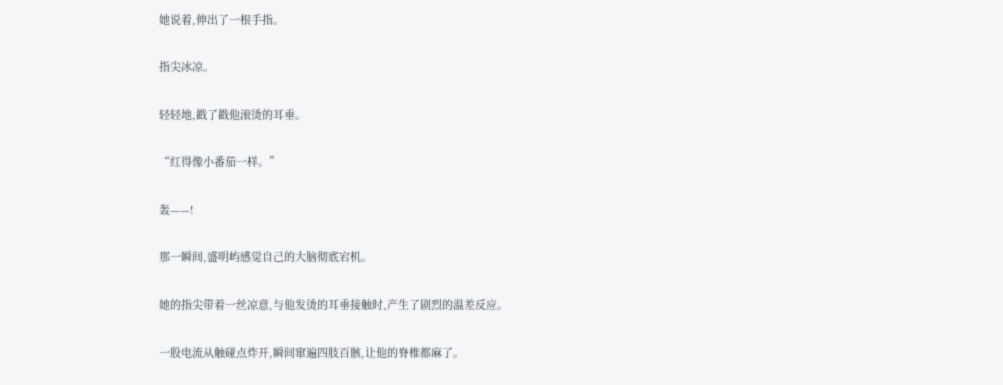她说着,伸出了一根手指。

指尖冰凉。

轻轻地,戳了戳他滚烫的耳垂。

“红得像小番茄一样。”

轰——!

那一瞬间,盛明屿感觉自己的大脑彻底宕机。

她的指尖带着一丝凉意,与他发烫的耳垂接触时,产生了剧烈的温差反应。

一股电流从触碰点炸开,瞬间窜遍四肢百骸,让他的脊椎都麻了。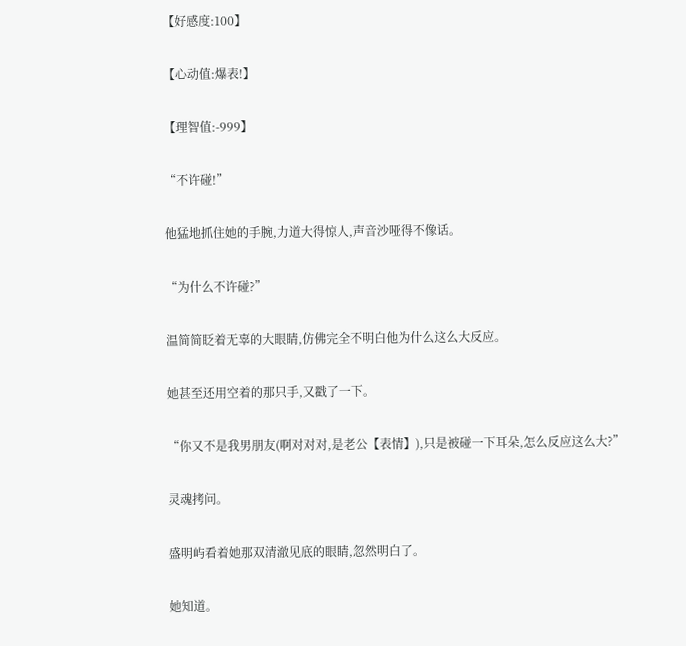【好感度:100】

【心动值:爆表!】

【理智值:-999】

“不许碰!”

他猛地抓住她的手腕,力道大得惊人,声音沙哑得不像话。

“为什么不许碰?”

温简简眨着无辜的大眼睛,仿佛完全不明白他为什么这么大反应。

她甚至还用空着的那只手,又戳了一下。

“你又不是我男朋友(啊对对对,是老公【表情】),只是被碰一下耳朵,怎么反应这么大?”

灵魂拷问。

盛明屿看着她那双清澈见底的眼睛,忽然明白了。

她知道。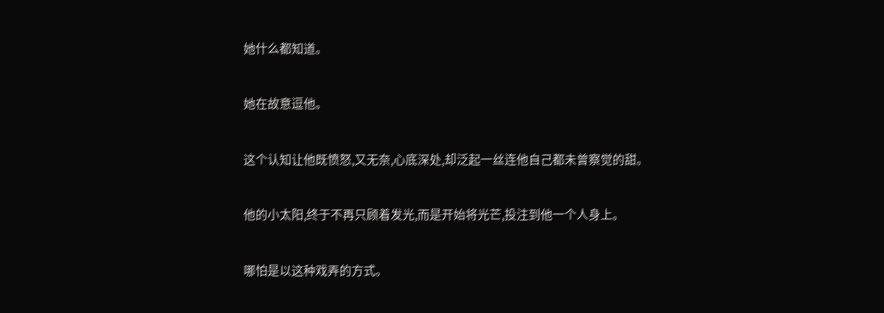她什么都知道。

她在故意逗他。

这个认知让他既愤怒,又无奈,心底深处,却泛起一丝连他自己都未曾察觉的甜。

他的小太阳,终于不再只顾着发光,而是开始将光芒,投注到他一个人身上。

哪怕是以这种戏弄的方式。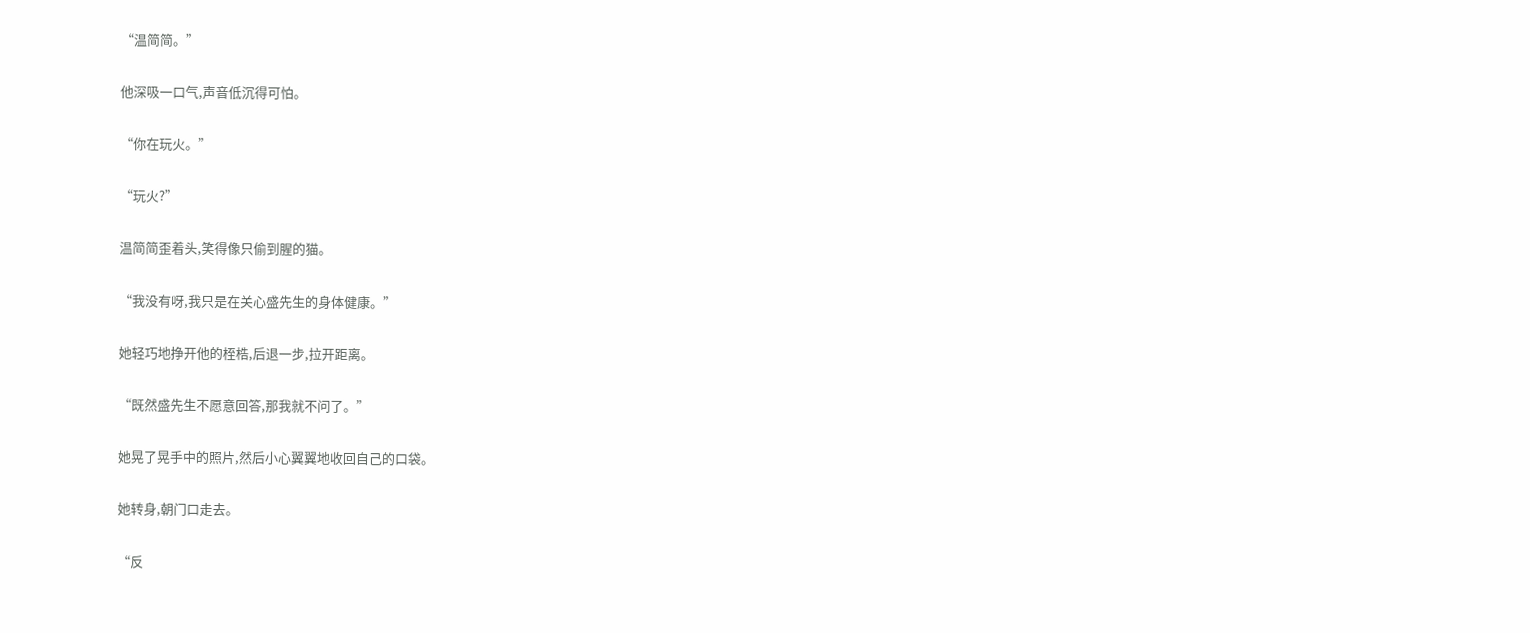“温简简。”

他深吸一口气,声音低沉得可怕。

“你在玩火。”

“玩火?”

温简简歪着头,笑得像只偷到腥的猫。

“我没有呀,我只是在关心盛先生的身体健康。”

她轻巧地挣开他的桎梏,后退一步,拉开距离。

“既然盛先生不愿意回答,那我就不问了。”

她晃了晃手中的照片,然后小心翼翼地收回自己的口袋。

她转身,朝门口走去。

“反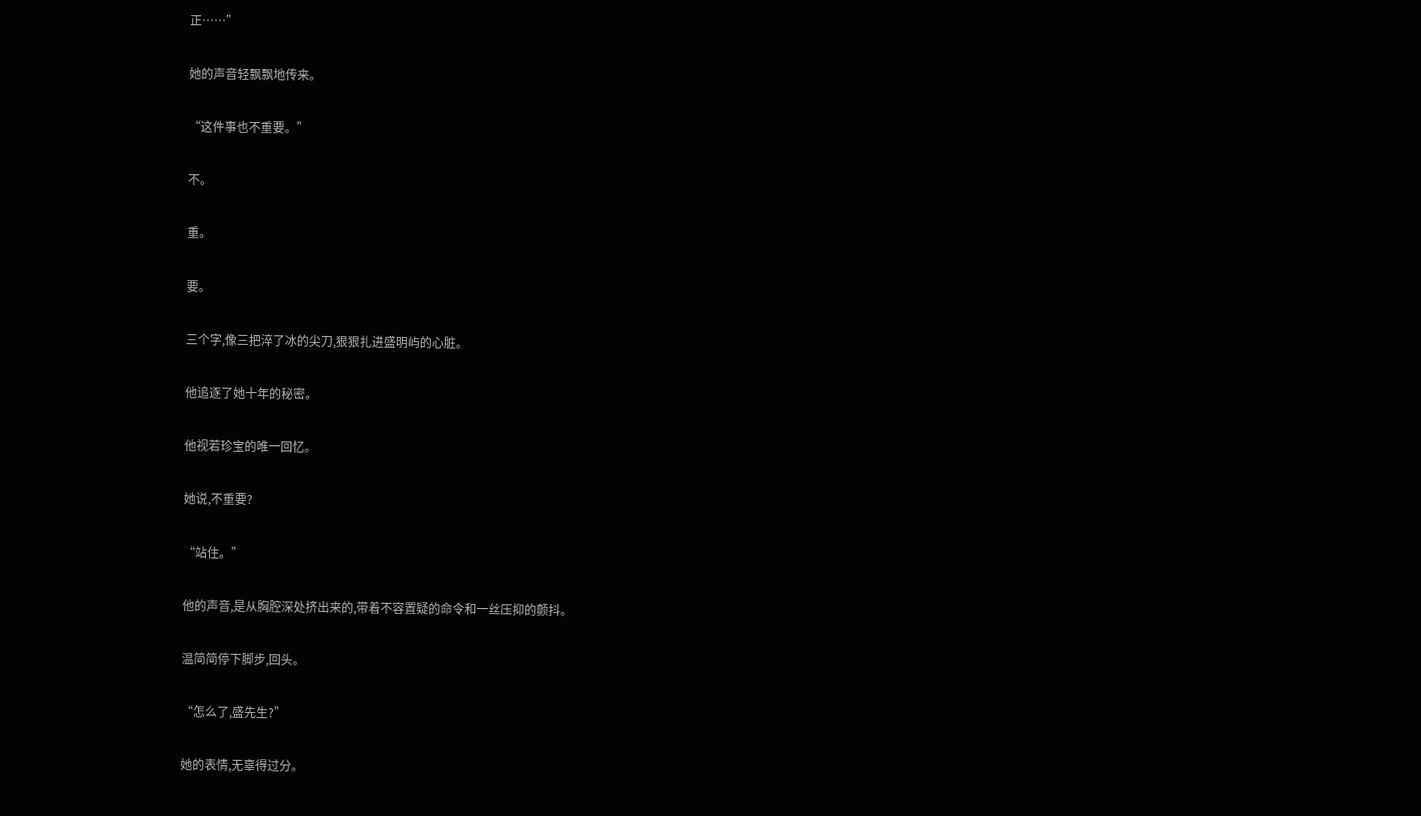正……”

她的声音轻飘飘地传来。

“这件事也不重要。”

不。

重。

要。

三个字,像三把淬了冰的尖刀,狠狠扎进盛明屿的心脏。

他追逐了她十年的秘密。

他视若珍宝的唯一回忆。

她说,不重要?

“站住。”

他的声音,是从胸腔深处挤出来的,带着不容置疑的命令和一丝压抑的颤抖。

温简简停下脚步,回头。

“怎么了,盛先生?”

她的表情,无辜得过分。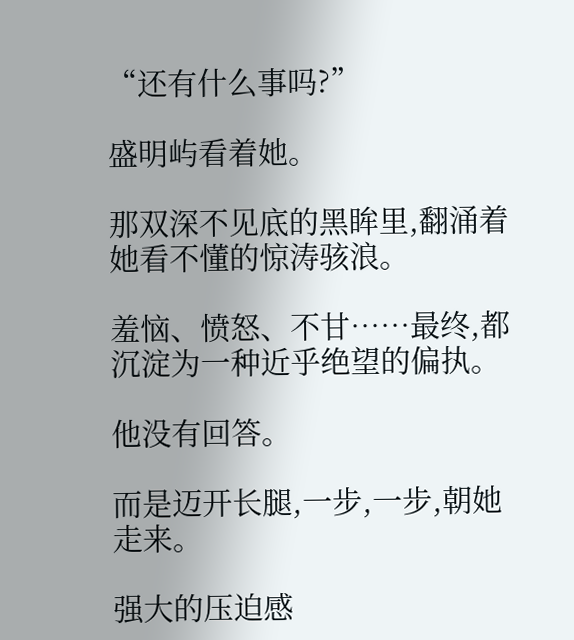“还有什么事吗?”

盛明屿看着她。

那双深不见底的黑眸里,翻涌着她看不懂的惊涛骇浪。

羞恼、愤怒、不甘……最终,都沉淀为一种近乎绝望的偏执。

他没有回答。

而是迈开长腿,一步,一步,朝她走来。

强大的压迫感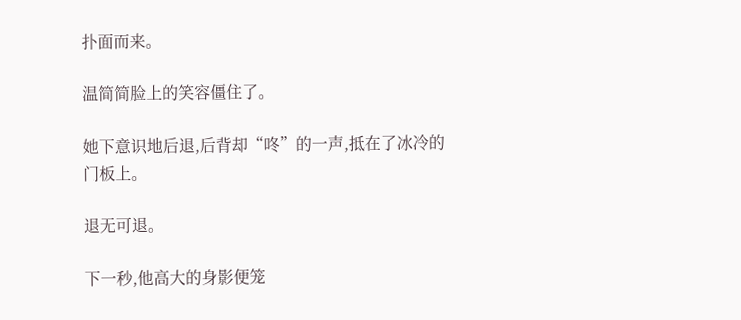扑面而来。

温简简脸上的笑容僵住了。

她下意识地后退,后背却“咚”的一声,抵在了冰冷的门板上。

退无可退。

下一秒,他高大的身影便笼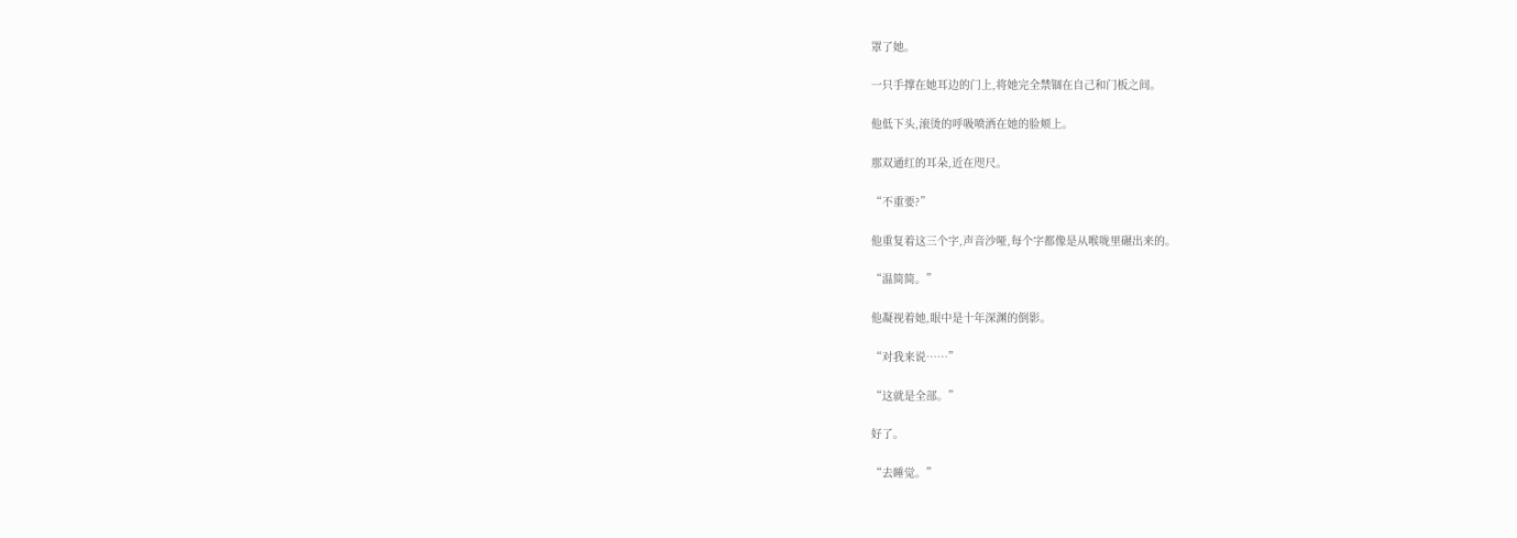罩了她。

一只手撑在她耳边的门上,将她完全禁锢在自己和门板之间。

他低下头,滚烫的呼吸喷洒在她的脸颊上。

那双通红的耳朵,近在咫尺。

“不重要?”

他重复着这三个字,声音沙哑,每个字都像是从喉咙里碾出来的。

“温简简。”

他凝视着她,眼中是十年深渊的倒影。

“对我来说……”

“这就是全部。”

好了。

“去睡觉。”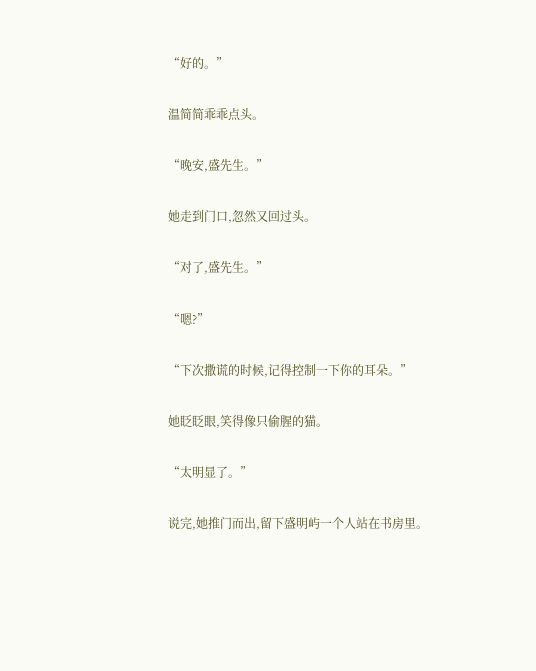“好的。”

温简简乖乖点头。

“晚安,盛先生。”

她走到门口,忽然又回过头。

“对了,盛先生。”

“嗯?”

“下次撒谎的时候,记得控制一下你的耳朵。”

她眨眨眼,笑得像只偷腥的猫。

“太明显了。”

说完,她推门而出,留下盛明屿一个人站在书房里。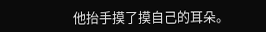他抬手摸了摸自己的耳朵。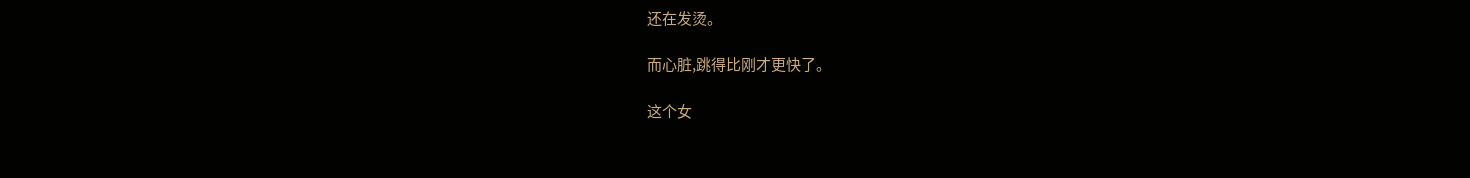还在发烫。

而心脏,跳得比刚才更快了。

这个女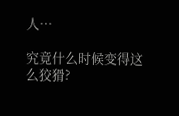人…

究竟什么时候变得这么狡猾?